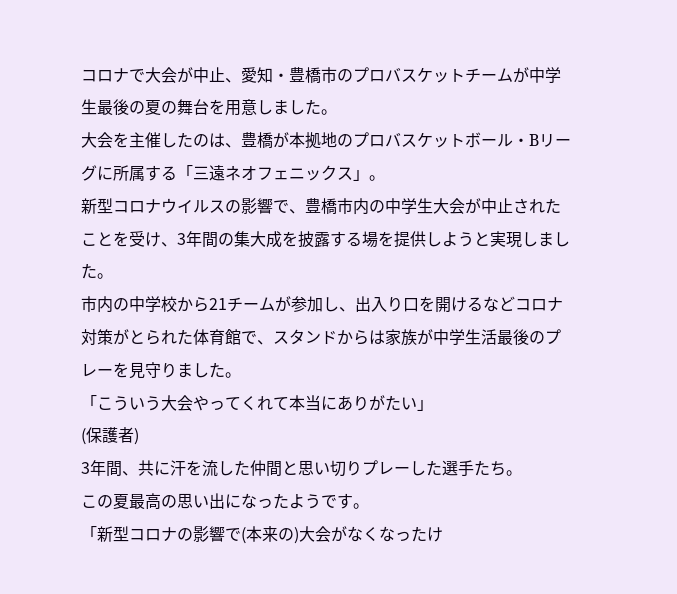コロナで大会が中止、愛知・豊橋市のプロバスケットチームが中学生最後の夏の舞台を用意しました。
大会を主催したのは、豊橋が本拠地のプロバスケットボール・Bリーグに所属する「三遠ネオフェニックス」。
新型コロナウイルスの影響で、豊橋市内の中学生大会が中止されたことを受け、3年間の集大成を披露する場を提供しようと実現しました。
市内の中学校から21チームが参加し、出入り口を開けるなどコロナ対策がとられた体育館で、スタンドからは家族が中学生活最後のプレーを見守りました。
「こういう大会やってくれて本当にありがたい」
(保護者)
3年間、共に汗を流した仲間と思い切りプレーした選手たち。
この夏最高の思い出になったようです。
「新型コロナの影響で(本来の)大会がなくなったけ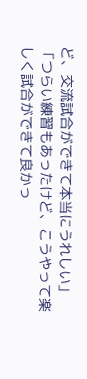ど、交流試合ができて本当にうれしい」
「つらい練習もあったけど、こうやって楽しく試合ができて良かっ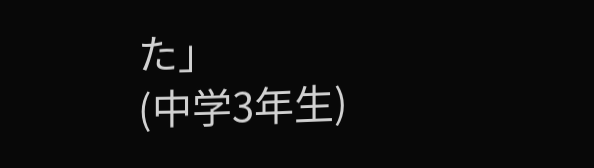た」
(中学3年生)